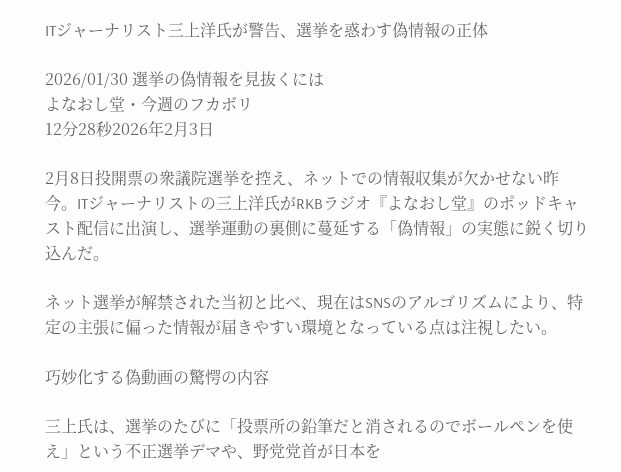ITジャーナリスト三上洋氏が警告、選挙を惑わす偽情報の正体

2026/01/30 選挙の偽情報を見抜くには
よなおし堂・今週のフカボリ
12分28秒2026年2月3日

2月8日投開票の衆議院選挙を控え、ネットでの情報収集が欠かせない昨今。ITジャーナリストの三上洋氏がRKBラジオ『よなおし堂』のポッドキャスト配信に出演し、選挙運動の裏側に蔓延する「偽情報」の実態に鋭く切り込んだ。

ネット選挙が解禁された当初と比べ、現在はSNSのアルゴリズムにより、特定の主張に偏った情報が届きやすい環境となっている点は注視したい。

巧妙化する偽動画の驚愕の内容

三上氏は、選挙のたびに「投票所の鉛筆だと消されるのでボールペンを使え」という不正選挙デマや、野党党首が日本を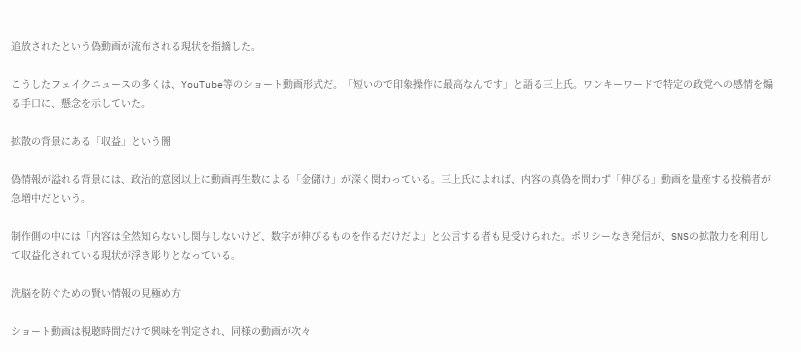追放されたという偽動画が流布される現状を指摘した。

こうしたフェイクニュースの多くは、YouTube等のショート動画形式だ。「短いので印象操作に最高なんです」と語る三上氏。ワンキーワードで特定の政党への感情を煽る手口に、懸念を示していた。

拡散の背景にある「収益」という闇

偽情報が溢れる背景には、政治的意図以上に動画再生数による「金儲け」が深く関わっている。三上氏によれば、内容の真偽を問わず「伸びる」動画を量産する投稿者が急増中だという。

制作側の中には「内容は全然知らないし関与しないけど、数字が伸びるものを作るだけだよ」と公言する者も見受けられた。ポリシーなき発信が、SNSの拡散力を利用して収益化されている現状が浮き彫りとなっている。

洗脳を防ぐための賢い情報の見極め方

ショート動画は視聴時間だけで興味を判定され、同様の動画が次々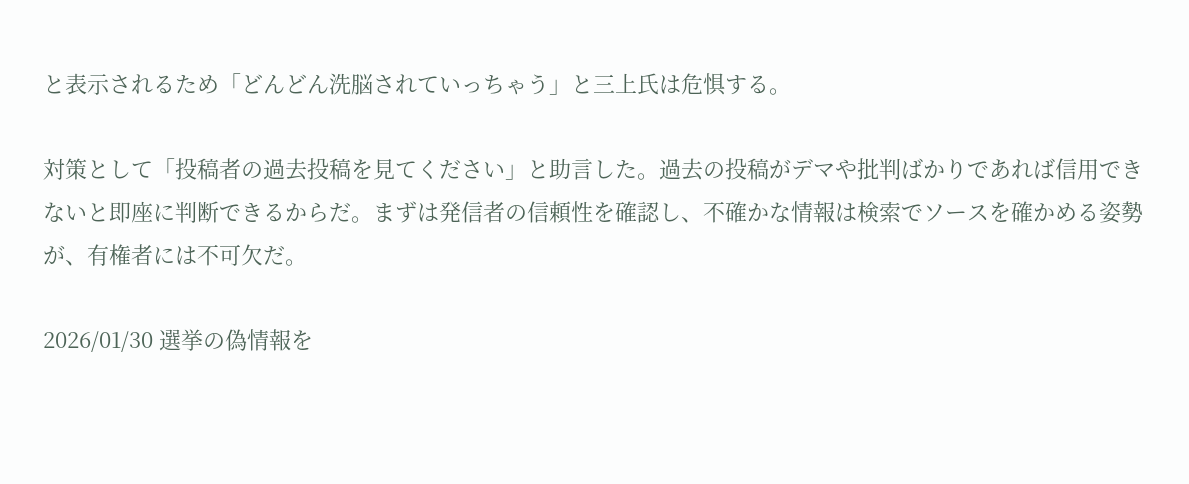と表示されるため「どんどん洗脳されていっちゃう」と三上氏は危惧する。

対策として「投稿者の過去投稿を見てください」と助言した。過去の投稿がデマや批判ばかりであれば信用できないと即座に判断できるからだ。まずは発信者の信頼性を確認し、不確かな情報は検索でソースを確かめる姿勢が、有権者には不可欠だ。

2026/01/30 選挙の偽情報を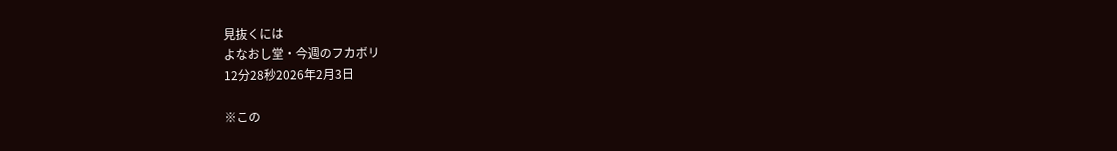見抜くには
よなおし堂・今週のフカボリ
12分28秒2026年2月3日

※この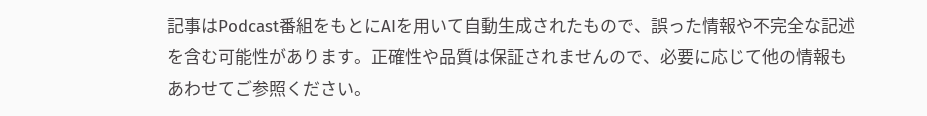記事はPodcast番組をもとにAIを用いて自動生成されたもので、誤った情報や不完全な記述を含む可能性があります。正確性や品質は保証されませんので、必要に応じて他の情報もあわせてご参照ください。